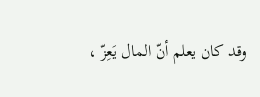وقد كان يعلم أنّ المال يَعِزّ ،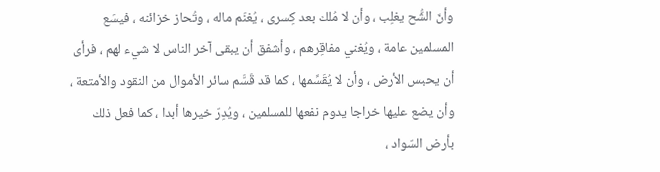وأنّ الشُّح يغلِب ، وأن لا مُلك بعد كِسرى ، يُغنَم ماله ، وتُحاز خزائنه ، فيسَع المسلمين عامة ، ويُغني مفاقِرهم ، وأشفق أن يبقى آخر الناس لا شيء لهم ، فرأى أن يحبس الأرض ، وأن لا يُقَسِّمها ، كما قد قَسَّم سائر الأموال من النقود والأمتعة ، وأن يضع عليها خراجا يدوم نفعها للمسلمين ، ويُدِرّ خيرها أبدا ، كما فعل ذلك بأرض السّواد ،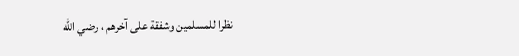نظرا للمسلمين وشفقة على آخرهم ، رضي الله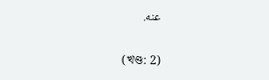عنه.

(খণ্ড: 2)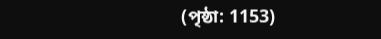(পৃষ্ঠা: 1153)